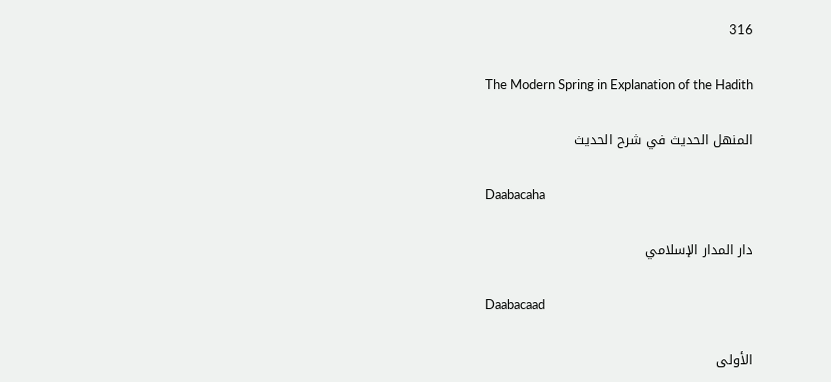316

The Modern Spring in Explanation of the Hadith

المنهل الحديث في شرح الحديث

Daabacaha

دار المدار الإسلامي

Daabacaad

الأولى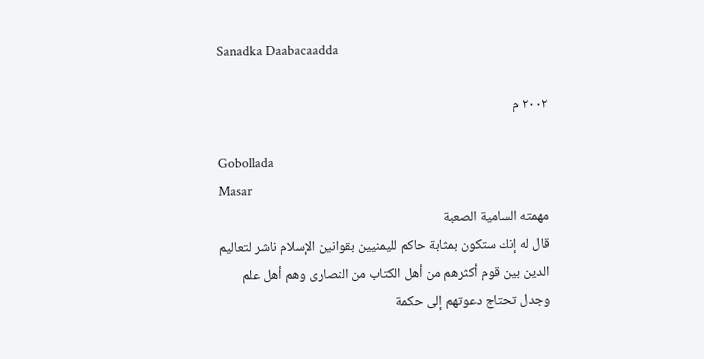Sanadka Daabacaadda

٢٠٠٢ م

Gobollada
Masar
مهمته السامية الصعبة
قال له إنك ستكون بمثابة حاكم لليمنيين بقوانين الإسلام ناشر لتعاليم الدين بين قوم أكثرهم من أهل الكتاب من النصارى وهم أهل علم وجدل تحتاج دعوتهم إلى حكمة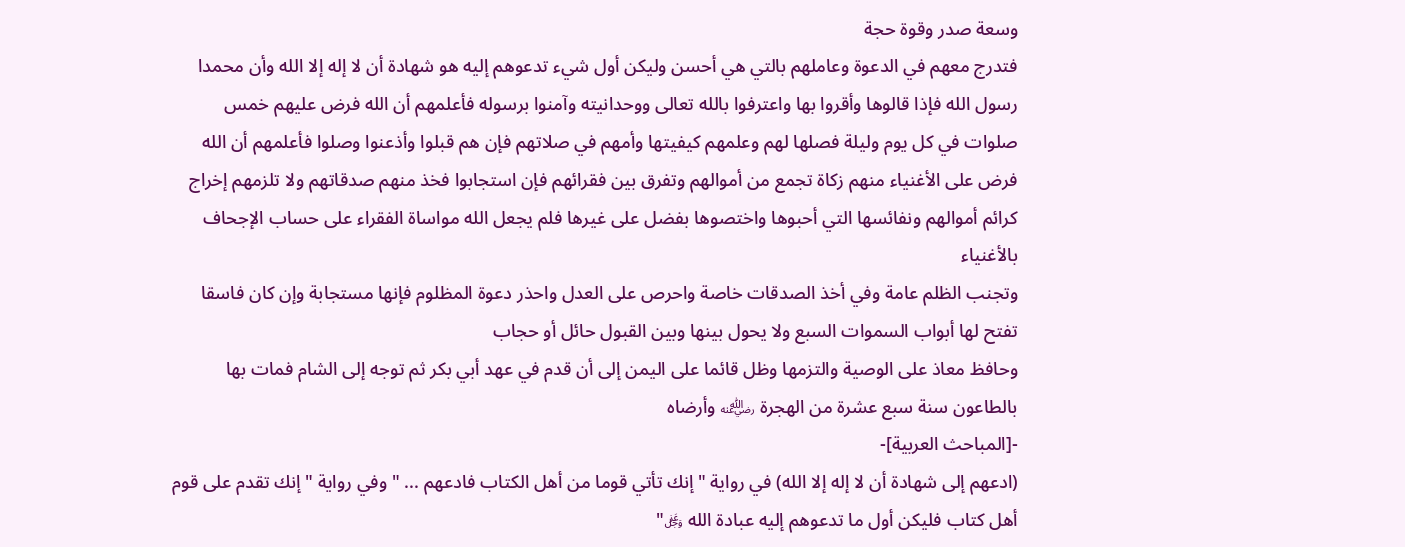وسعة صدر وقوة حجة
فتدرج معهم في الدعوة وعاملهم بالتي هي أحسن وليكن أول شيء تدعوهم إليه هو شهادة أن لا إله إلا الله وأن محمدا رسول الله فإذا قالوها وأقروا بها واعترفوا بالله تعالى ووحدانيته وآمنوا برسوله فأعلمهم أن الله فرض عليهم خمس صلوات في كل يوم وليلة فصلها لهم وعلمهم كيفيتها وأمهم في صلاتهم فإن هم قبلوا وأذعنوا وصلوا فأعلمهم أن الله فرض على الأغنياء منهم زكاة تجمع من أموالهم وتفرق بين فقرائهم فإن استجابوا فخذ منهم صدقاتهم ولا تلزمهم إخراج كرائم أموالهم ونفائسها التي أحبوها واختصوها بفضل على غيرها فلم يجعل الله مواساة الفقراء على حساب الإجحاف بالأغنياء
وتجنب الظلم عامة وفي أخذ الصدقات خاصة واحرص على العدل واحذر دعوة المظلوم فإنها مستجابة وإن كان فاسقا تفتح لها أبواب السموات السبع ولا يحول بينها وبين القبول حائل أو حجاب
وحافظ معاذ على الوصية والتزمها وظل قائما على اليمن إلى أن قدم في عهد أبي بكر ثم توجه إلى الشام فمات بها بالطاعون سنة سبع عشرة من الهجرة ﵁ وأرضاه
-[المباحث العربية]-
(ادعهم إلى شهادة أن لا إله إلا الله) في رواية "إنك تأتي قوما من أهل الكتاب فادعهم ... " وفي رواية "إنك تقدم على قوم أهل كتاب فليكن أول ما تدعوهم إليه عبادة الله ﷿"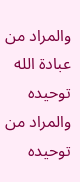والمراد من عبادة الله توحيده والمراد من توحيده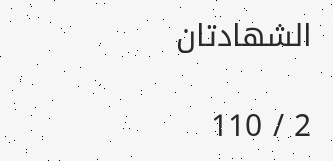الشهادتان

2 / 110